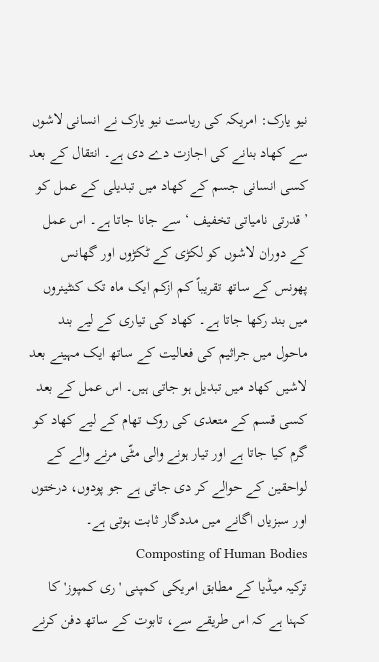نیو یارک: امریکہ کی ریاست نیو یارک نے انسانی لاشوں سے کھاد بنانے کی اجازت دے دی ہے۔ انتقال کے بعد کسی انسانی جسم کے کھاد میں تبدیلی کے عمل کو ’قدرتی نامیاتی تخفیف ‘ سے جانا جاتا ہے۔ اس عمل کے دوران لاشوں کو لکڑی کے ٹکڑوں اور گھانس پھونس کے ساتھ تقریباً کم ازکم ایک ماہ تک کنٹینروں میں بند رکھا جاتا ہے۔ کھاد کی تیاری کے لیے بند ماحول میں جراثیم کی فعالیت کے ساتھ ایک مہینے بعد لاشیں کھاد میں تبدیل ہو جاتی ہیں۔ اس عمل کے بعد کسی قسم کے متعدی کی روک تھام کے لیے کھاد کو گرم کیا جاتا ہے اور تیار ہونے والی مٹّی مرنے والے کے لواحقین کے حوالے کر دی جاتی ہے جو پودوں، درختوں اور سبزیاں اگانے میں مددگار ثابت ہوتی ہے۔ Composting of Human Bodies
ترکیہ میڈیا کے مطابق امریکی کمپنی 'ری کمپوز' کا کہنا ہے کہ اس طریقے سے، تابوت کے ساتھ دفن کرنے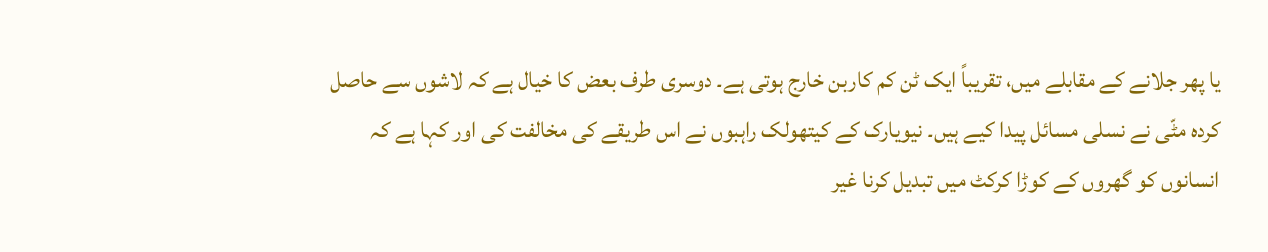یا پھر جلانے کے مقابلے میں، تقریباً ایک ٹن کم کاربن خارج ہوتی ہے۔ دوسری طرف بعض کا خیال ہے کہ لاشوں سے حاصل کردہ مٹّی نے نسلی مسائل پیدا کیے ہیں۔ نیویارک کے کیتھولک راہبوں نے اس طریقے کی مخالفت کی اور کہا ہے کہ انسانوں کو گھروں کے کوڑا کرکٹ میں تبدیل کرنا غیر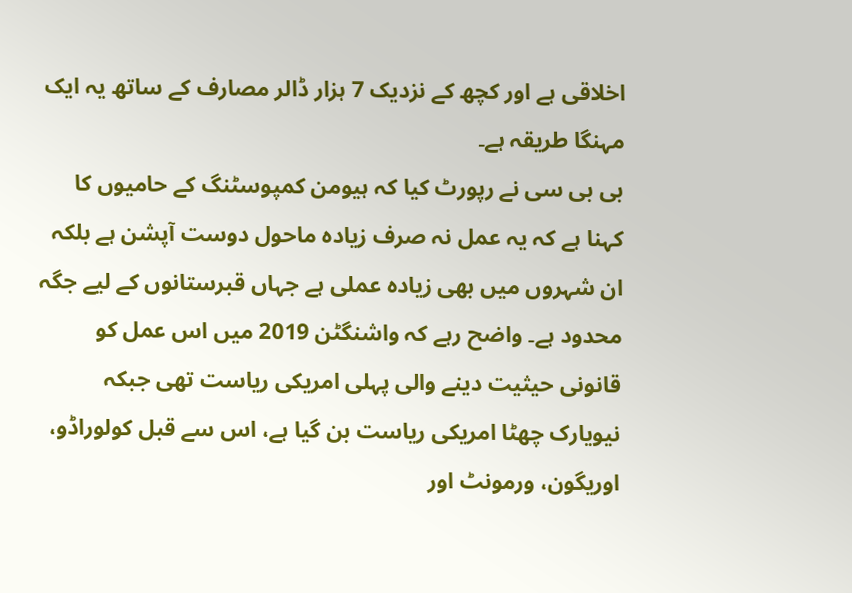اخلاقی ہے اور کچھ کے نزدیک 7 ہزار ڈالر مصارف کے ساتھ یہ ایک مہنگا طریقہ ہے۔
بی بی سی نے رپورٹ کیا کہ ہیومن کمپوسٹنگ کے حامیوں کا کہنا ہے کہ یہ عمل نہ صرف زیادہ ماحول دوست آپشن ہے بلکہ ان شہروں میں بھی زیادہ عملی ہے جہاں قبرستانوں کے لیے جگہ محدود ہے۔ واضح رہے کہ واشنگٹن 2019 میں اس عمل کو قانونی حیثیت دینے والی پہلی امریکی ریاست تھی جبکہ نیویارک چھٹا امریکی ریاست بن گیا ہے، اس سے قبل کولوراڈو، اوریگون، ورمونٹ اور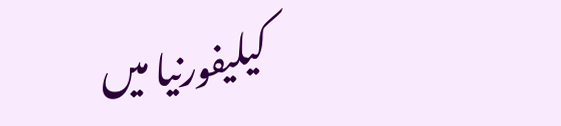کیلیفورنیا میں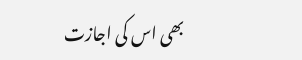بھی اس کی اجازت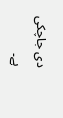دی جاچکی ہے۔